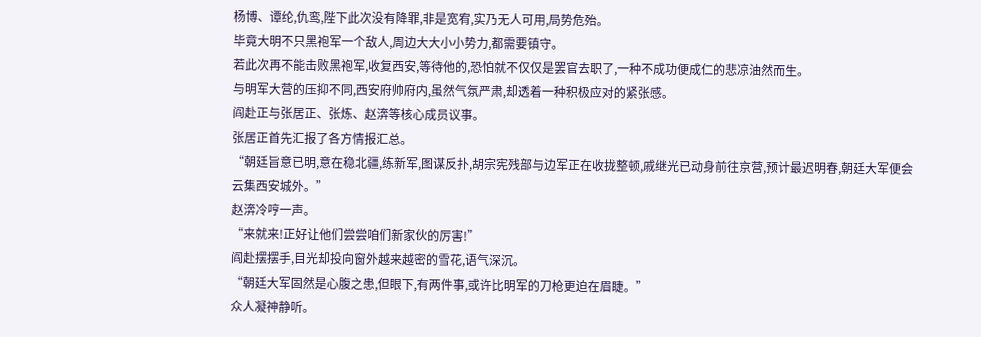杨博、谭纶,仇鸾,陛下此次没有降罪,非是宽宥,实乃无人可用,局势危殆。
毕竟大明不只黑袍军一个敌人,周边大大小小势力,都需要镇守。
若此次再不能击败黑袍军,收复西安,等待他的,恐怕就不仅仅是罢官去职了,一种不成功便成仁的悲凉油然而生。
与明军大营的压抑不同,西安府帅府内,虽然气氛严肃,却透着一种积极应对的紧张感。
阎赴正与张居正、张炼、赵渀等核心成员议事。
张居正首先汇报了各方情报汇总。
“朝廷旨意已明,意在稳北疆,练新军,图谋反扑,胡宗宪残部与边军正在收拢整顿,戚继光已动身前往京营,预计最迟明春,朝廷大军便会云集西安城外。”
赵渀冷哼一声。
“来就来!正好让他们尝尝咱们新家伙的厉害!”
阎赴摆摆手,目光却投向窗外越来越密的雪花,语气深沉。
“朝廷大军固然是心腹之患,但眼下,有两件事,或许比明军的刀枪更迫在眉睫。”
众人凝神静听。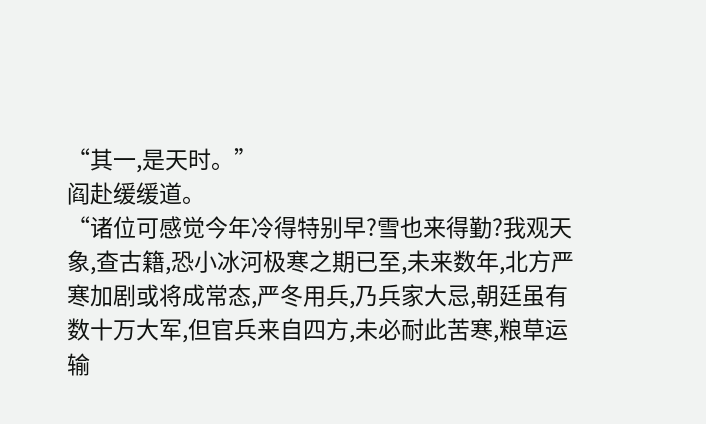“其一,是天时。”
阎赴缓缓道。
“诸位可感觉今年冷得特别早?雪也来得勤?我观天象,查古籍,恐小冰河极寒之期已至,未来数年,北方严寒加剧或将成常态,严冬用兵,乃兵家大忌,朝廷虽有数十万大军,但官兵来自四方,未必耐此苦寒,粮草运输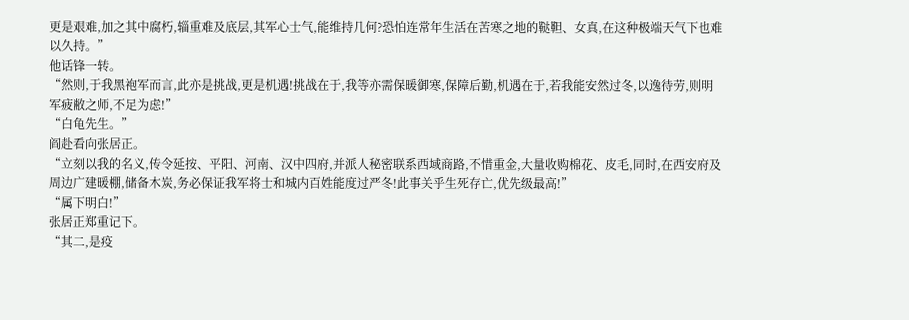更是艰难,加之其中腐朽,辎重难及底层,其军心士气,能维持几何?恐怕连常年生活在苦寒之地的鞑靼、女真,在这种极端天气下也难以久持。”
他话锋一转。
“然则,于我黑袍军而言,此亦是挑战,更是机遇!挑战在于,我等亦需保暖御寒,保障后勤,机遇在于,若我能安然过冬,以逸待劳,则明军疲敝之师,不足为虑!”
“白龟先生。”
阎赴看向张居正。
“立刻以我的名义,传令延按、平阳、河南、汉中四府,并派人秘密联系西域商路,不惜重金,大量收购棉花、皮毛,同时,在西安府及周边广建暖棚,储备木炭,务必保证我军将士和城内百姓能度过严冬!此事关乎生死存亡,优先级最高!”
“属下明白!”
张居正郑重记下。
“其二,是疫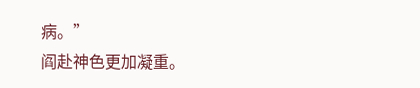病。”
阎赴神色更加凝重。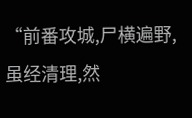“前番攻城,尸横遍野,虽经清理,然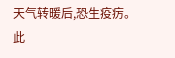天气转暖后,恐生疫疠。
此